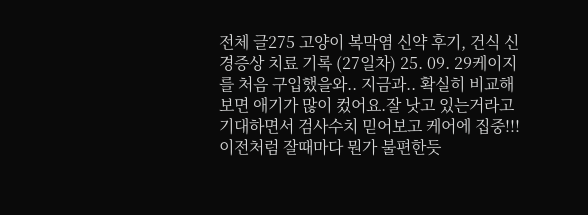전체 글275 고양이 복막염 신약 후기, 건식 신경증상 치료 기록 (27일차) 25. 09. 29케이지를 처음 구입했을와.. 지금과.. 확실히 비교해보면 애기가 많이 컸어요.잘 낫고 있는거라고 기대하면서 검사수치 믿어보고 케어에 집중!!! 이전처럼 잘때마다 뭔가 불편한듯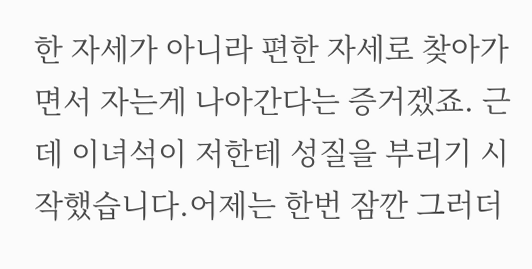한 자세가 아니라 편한 자세로 찾아가면서 자는게 나아간다는 증거겠죠. 근데 이녀석이 저한테 성질을 부리기 시작했습니다.어제는 한번 잠깐 그러더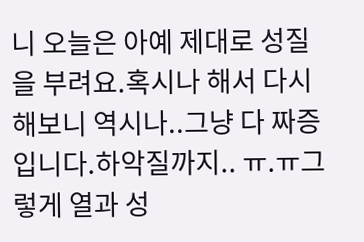니 오늘은 아예 제대로 성질을 부려요.혹시나 해서 다시 해보니 역시나..그냥 다 짜증입니다.하악질까지.. ㅠ.ㅠ그렇게 열과 성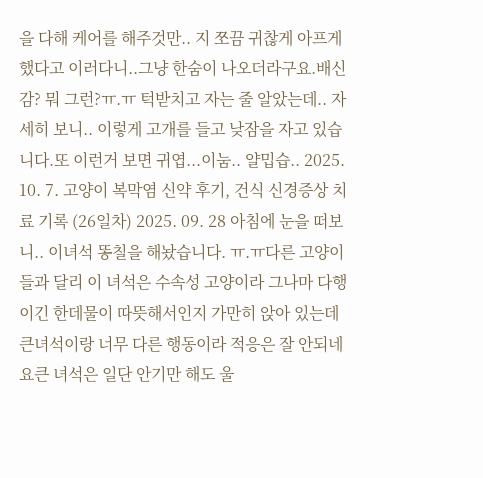을 다해 케어를 해주것만.. 지 쪼끔 귀찮게 아프게 했다고 이러다니..그냥 한숨이 나오더라구요.배신감? 뭐 그런?ㅠ.ㅠ 턱받치고 자는 줄 알았는데.. 자세히 보니.. 이렇게 고개를 들고 낮잠을 자고 있습니다.또 이런거 보면 귀엽...이눔.. 얄밉습.. 2025. 10. 7. 고양이 복막염 신약 후기, 건식 신경증상 치료 기록 (26일차) 2025. 09. 28 아침에 눈을 떠보니.. 이녀석 똥칠을 해놨습니다. ㅠ.ㅠ다른 고양이들과 달리 이 녀석은 수속성 고양이라 그나마 다행이긴 한데물이 따뜻해서인지 가만히 앉아 있는데 큰녀석이랑 너무 다른 행동이라 적응은 잘 안되네요큰 녀석은 일단 안기만 해도 울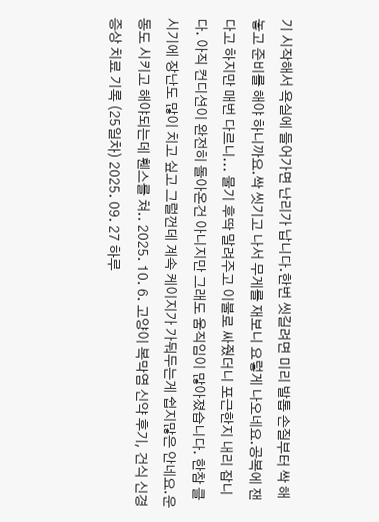기 시작해서 욕실에 들어가면 난리가 납니다.한번 씻길려면 미리 발톱 손질부터 싹 해 놓고 준비를 해야 하니까요.싹 씻기고 나서 무게를 재보니 요렇게 나오네요.공복에 잰다고 하지만 매번 다르니... 물기 후딱 말려주고 이불로 싸줬더니 포근한지 내리 잡니다. 아직 컨디션이 완전히 돌아온건 아니지만 그래도 움직임이 많아졌습니다. 한참 클 시기에 장난도 많이 치고 싶고 그럴껀데 계속 케이지가 가둬두는게 쉽지많은 안네요.운동도 시키고 해야되는데 휀스를 쳐.. 2025. 10. 6. 고양이 복막염 신약 후기, 건식 신경증상 치료 기록 (25일차) 2025. 09. 27 하루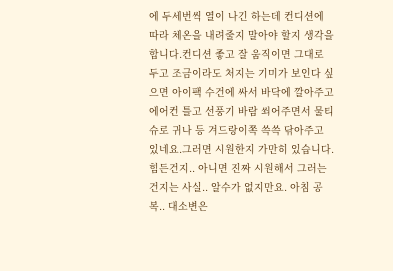에 두세번씩 열이 나긴 하는데 컨디션에 따라 체온을 내려줄지 말아야 할지 생각을 합니다.컨디션 좋고 잘 움직이면 그대로 두고 조금이라도 처지는 기미가 보인다 싶으면 아이팩 수건에 싸서 바닥에 깔아주고 에어컨 틀고 선풍기 바람 쐬어주면서 물티슈로 귀나 등 겨드랑이쪽 쓱쓱 닦아주고 있네요.그러면 시원한지 가만히 있습니다. 힘든건지.. 아니면 진짜 시원해서 그러는건지는 사실.. 알수가 없지만요. 아침 공복.. 대소변은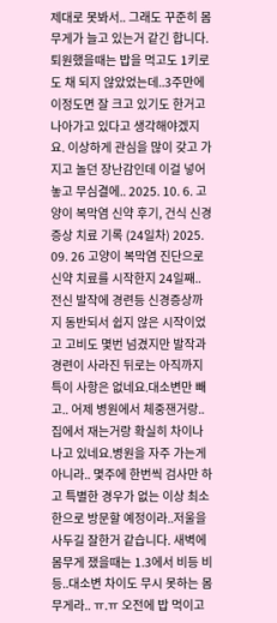제대로 못봐서.. 그래도 꾸준히 몸무게가 늘고 있는거 같긴 합니다.퇴원했을때는 밥을 먹고도 1키로도 채 되지 않았었는데..3주만에 이정도면 잘 크고 있기도 한거고 나아가고 있다고 생각해야겠지요. 이상하게 관심을 많이 갖고 가지고 놀던 장난감인데 이걸 넣어놓고 무심결에.. 2025. 10. 6. 고양이 복막염 신약 후기, 건식 신경증상 치료 기록 (24일차) 2025. 09. 26 고양이 복막염 진단으로 신약 치료를 시작한지 24일째.. 전신 발작에 경련등 신경증상까지 동반되서 쉽지 않은 시작이었고 고비도 몇번 넘겼지만 발작과 경련이 사라진 뒤로는 아직까지 특이 사항은 없네요.대소변만 빼고.. 어제 병원에서 체중잰거랑.. 집에서 재는거랑 확실히 차이나 나고 있네요.병원을 자주 가는게 아니라.. 몇주에 한번씩 검사만 하고 특별한 경우가 없는 이상 최소한으로 방문할 예정이라..저울을 사두길 잘한거 같습니다. 새벽에 몸무게 쟀을때는 1.3에서 비등 비등..대소변 차이도 무시 못하는 몸무게라.. ㅠ.ㅠ 오전에 밥 먹이고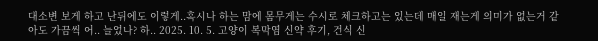대소변 보게 하고 난뒤에도 이렇게..혹시나 하는 맘에 몸무게는 수시로 체크하고는 있는데 매일 재는게 의미가 없는거 같아도 가끔씩 어.. 늘었나? 하.. 2025. 10. 5. 고양이 복막염 신약 후기, 건식 신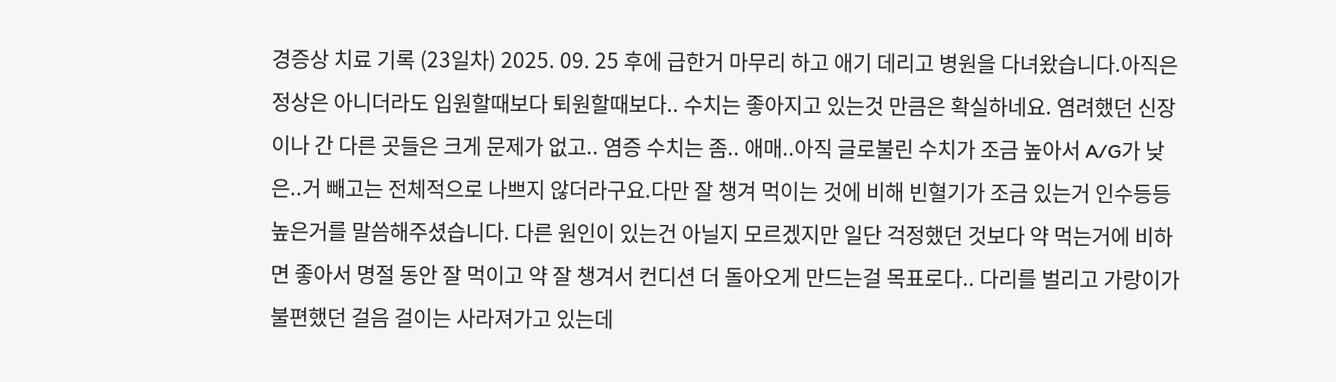경증상 치료 기록 (23일차) 2025. 09. 25 후에 급한거 마무리 하고 애기 데리고 병원을 다녀왔습니다.아직은 정상은 아니더라도 입원할때보다 퇴원할때보다.. 수치는 좋아지고 있는것 만큼은 확실하네요. 염려했던 신장이나 간 다른 곳들은 크게 문제가 없고.. 염증 수치는 좀.. 애매..아직 글로불린 수치가 조금 높아서 A/G가 낮은..거 빼고는 전체적으로 나쁘지 않더라구요.다만 잘 챙겨 먹이는 것에 비해 빈혈기가 조금 있는거 인수등등 높은거를 말씀해주셨습니다. 다른 원인이 있는건 아닐지 모르겠지만 일단 걱정했던 것보다 약 먹는거에 비하면 좋아서 명절 동안 잘 먹이고 약 잘 챙겨서 컨디션 더 돌아오게 만드는걸 목표로다.. 다리를 벌리고 가랑이가 불편했던 걸음 걸이는 사라져가고 있는데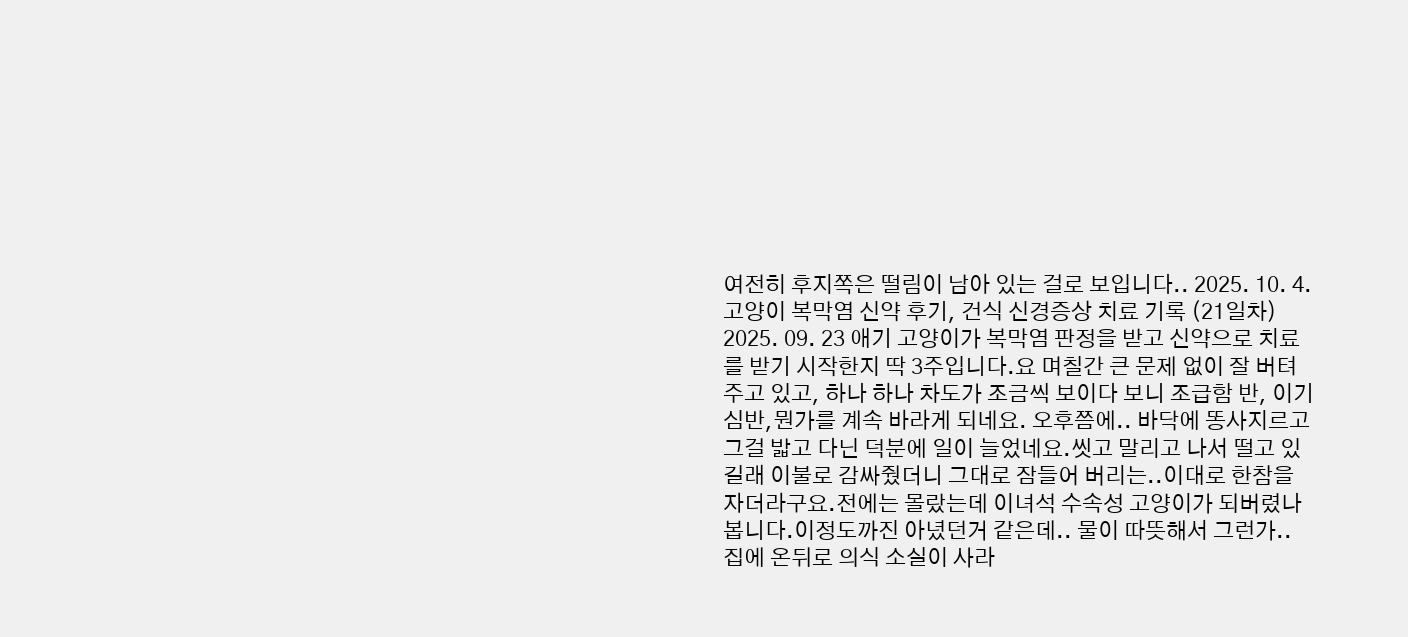여전히 후지쪽은 떨림이 남아 있는 걸로 보입니다.. 2025. 10. 4. 고양이 복막염 신약 후기, 건식 신경증상 치료 기록 (21일차) 2025. 09. 23 애기 고양이가 복막염 판정을 받고 신약으로 치료를 받기 시작한지 딱 3주입니다.요 며칠간 큰 문제 없이 잘 버텨주고 있고, 하나 하나 차도가 조금씩 보이다 보니 조급함 반, 이기심반,뭔가를 계속 바라게 되네요. 오후쯤에.. 바닥에 똥사지르고 그걸 밟고 다닌 덕분에 일이 늘었네요.씻고 말리고 나서 떨고 있길래 이불로 감싸줬더니 그대로 잠들어 버리는..이대로 한참을 자더라구요.전에는 몰랐는데 이녀석 수속성 고양이가 되버렸나봅니다.이정도까진 아녔던거 같은데.. 물이 따뜻해서 그런가.. 집에 온뒤로 의식 소실이 사라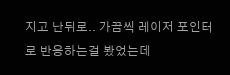지고 난뒤로.. 가끔씩 레이저 포인터로 반응하는걸 봤었는데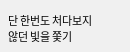단 한번도 처다보지 않던 빛을 쫓기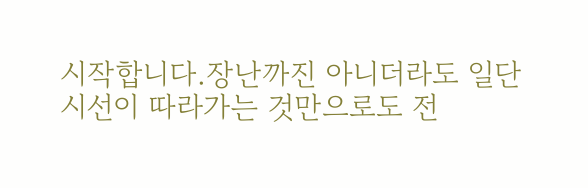시작합니다.장난까진 아니더라도 일단 시선이 따라가는 것만으로도 전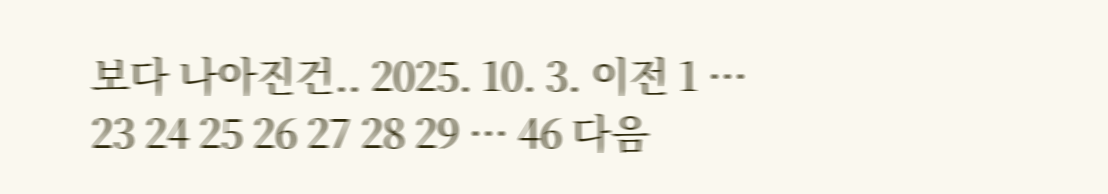보다 나아진건.. 2025. 10. 3. 이전 1 ··· 23 24 25 26 27 28 29 ··· 46 다음